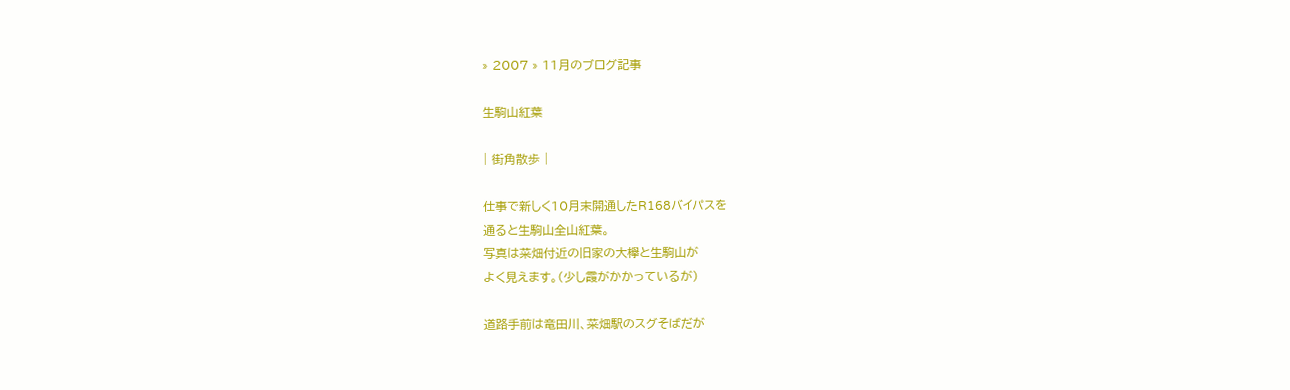» 2007 » 11月のブログ記事

生駒山紅葉

| 街角散歩 |

仕事で新しく10月末開通したR168バイパスを
通ると生駒山全山紅葉。
写真は菜畑付近の旧家の大欅と生駒山が
よく見えます。(少し霞がかかっているが)

道路手前は竜田川、菜畑駅のスグそばだが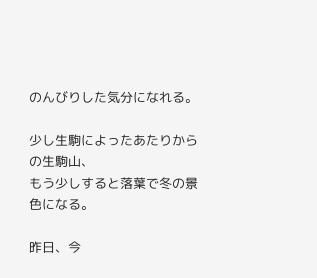のんびりした気分になれる。

少し生駒によったあたりからの生駒山、
もう少しすると落葉で冬の景色になる。

昨日、今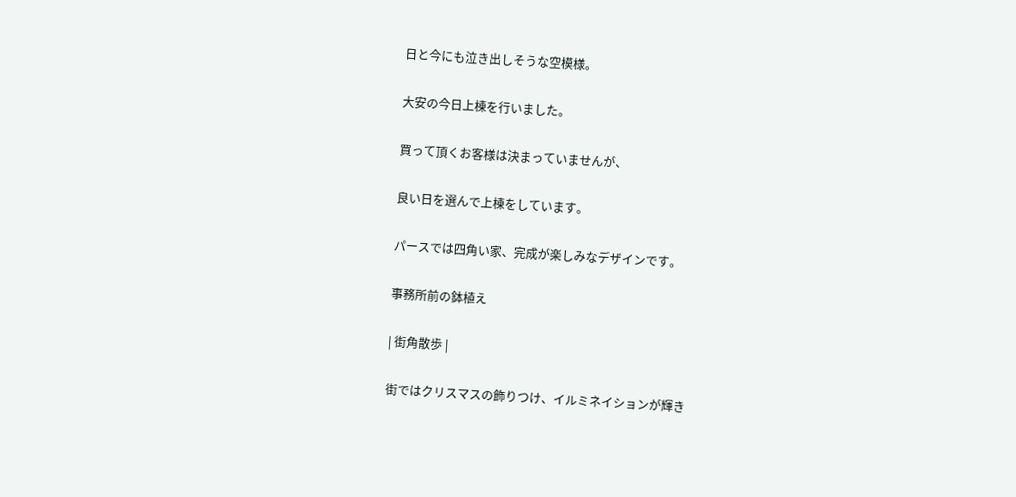日と今にも泣き出しそうな空模様。

大安の今日上棟を行いました。

買って頂くお客様は決まっていませんが、

良い日を選んで上棟をしています。

パースでは四角い家、完成が楽しみなデザインです。

事務所前の鉢植え

| 街角散歩 |

街ではクリスマスの飾りつけ、イルミネイションが輝き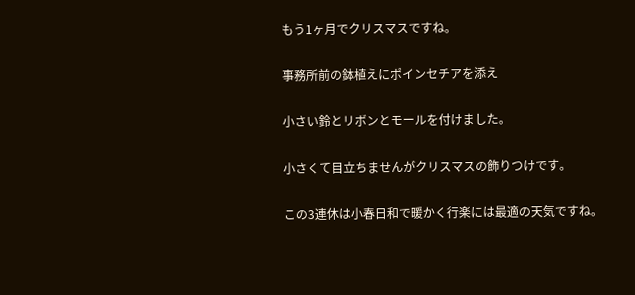もう1ヶ月でクリスマスですね。

事務所前の鉢植えにポインセチアを添え

小さい鈴とリボンとモールを付けました。

小さくて目立ちませんがクリスマスの飾りつけです。

この3連休は小春日和で暖かく行楽には最適の天気ですね。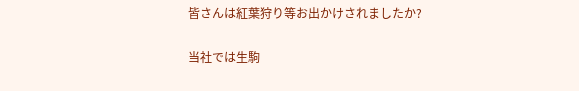皆さんは紅葉狩り等お出かけされましたか?

当社では生駒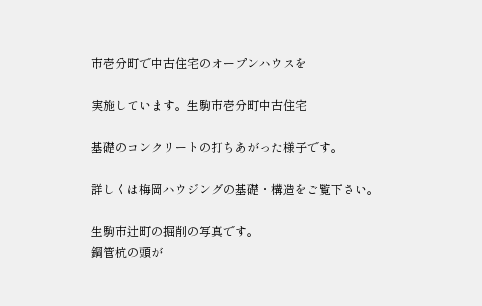市壱分町で中古住宅のオープンハウスを

実施しています。生駒市壱分町中古住宅

基礎のコンクリートの打ちあがった様子です。

詳しくは梅岡ハウジングの基礎・構造をご覧下さい。

生駒市辻町の掘削の写真です。
鋼管杭の頭が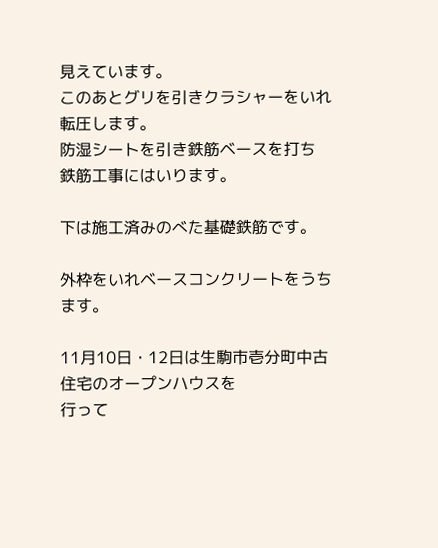見えています。
このあとグリを引きクラシャーをいれ転圧します。
防湿シートを引き鉄筋ベースを打ち
鉄筋工事にはいります。

下は施工済みのべた基礎鉄筋です。

外枠をいれベースコンクリートをうちます。

11月10日・12日は生駒市壱分町中古住宅のオープンハウスを
行って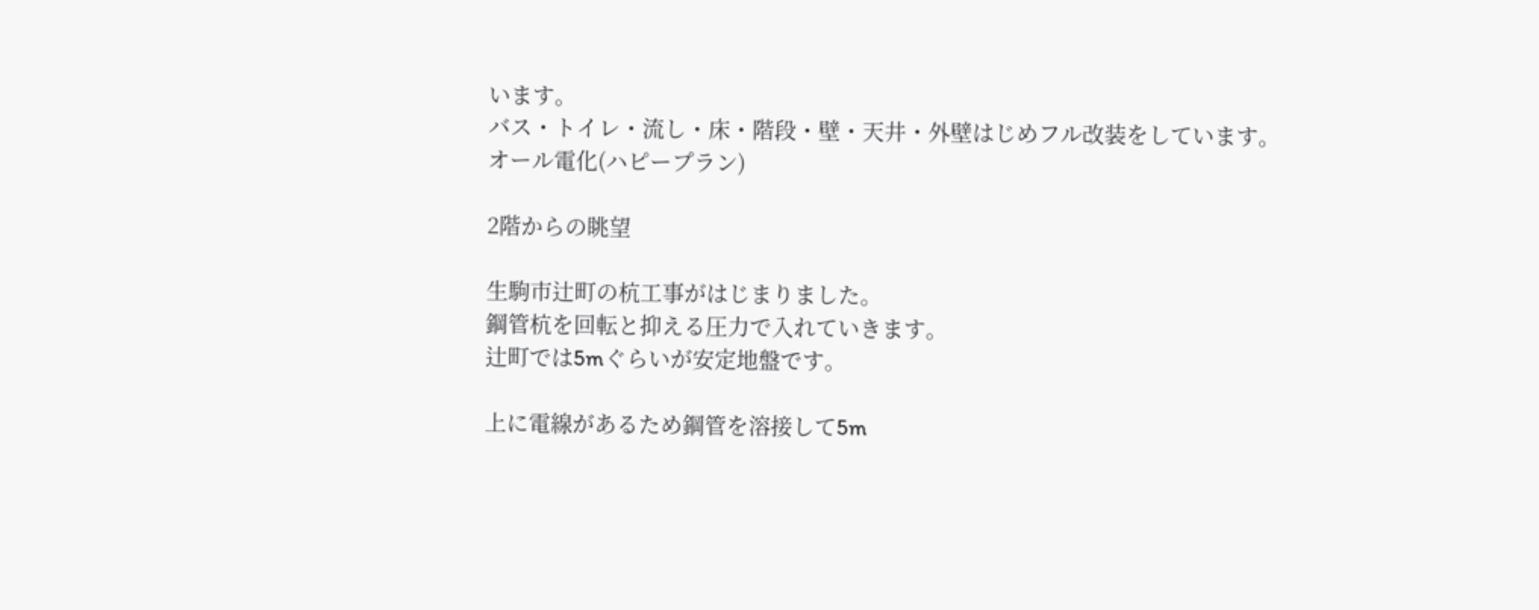います。
バス・トイレ・流し・床・階段・壁・天井・外壁はじめフル改装をしています。
オール電化(ハピープラン)

2階からの眺望

生駒市辻町の杭工事がはじまりました。
鋼管杭を回転と抑える圧力で入れていきます。
辻町では5mぐらいが安定地盤です。

上に電線があるため鋼管を溶接して5m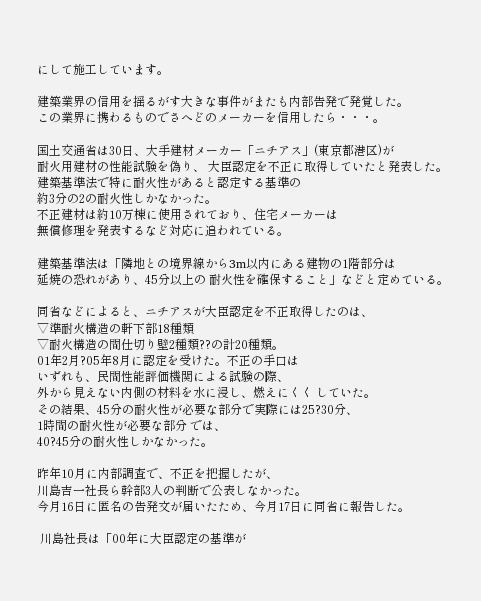にして施工しています。

建築業界の信用を揺るがす大きな事件がまたも内部告発で発覚した。
この業界に携わるものでさへどのメーカーを信用したら・・・。

国土交通省は30日、大手建材メーカー「ニチアス」(東京都港区)が
耐火用建材の性能試験を偽り、 大臣認定を不正に取得していたと発表した。
建築基準法で特に耐火性があると認定する基準の
約3分の2の耐火性しかなかった。
不正建材は約10万棟に使用されており、住宅メーカーは
無償修理を発表するなど対応に追われている。

建築基準法は「隣地との境界線から3m以内にある建物の1階部分は
延焼の恐れがあり、45分以上の 耐火性を確保すること」などと定めている。

同省などによると、ニチアスが大臣認定を不正取得したのは、
▽準耐火構造の軒下部18種類
▽耐火構造の間仕切り壁2種類??の計20種類。
01年2月?05年8月に認定を受けた。不正の手口は
いずれも、民間性能評価機関による試験の際、
外から見えない内側の材料を水に浸し、燃えにくく していた。
その結果、45分の耐火性が必要な部分で実際には25?30分、
1時間の耐火性が必要な部分 では、
40?45分の耐火性しかなかった。

昨年10月に内部調査で、不正を把握したが、
川島吉一社長ら幹部3人の判断で公表しなかった。
今月16日に匿名の告発文が届いたため、今月17日に同省に報告した。

 川島社長は「00年に大臣認定の基準が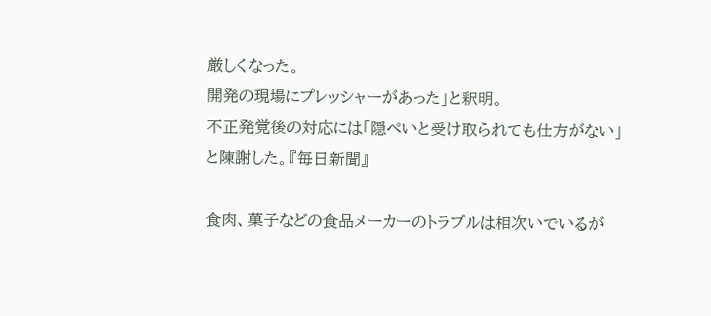厳しくなった。
開発の現場にプレッシャーがあった」と釈明。
不正発覚後の対応には「隠ぺいと受け取られても仕方がない」
と陳謝した。『毎日新聞』

食肉、菓子などの食品メーカーのトラブルは相次いでいるが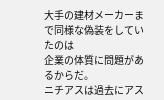大手の建材メーカーまで同様な偽装をしていたのは
企業の体質に問題があるからだ。
ニチアスは過去にアス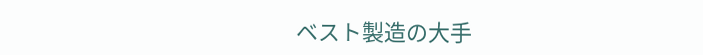ベスト製造の大手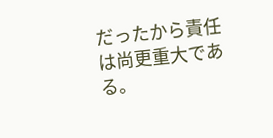だったから責任は尚更重大である。